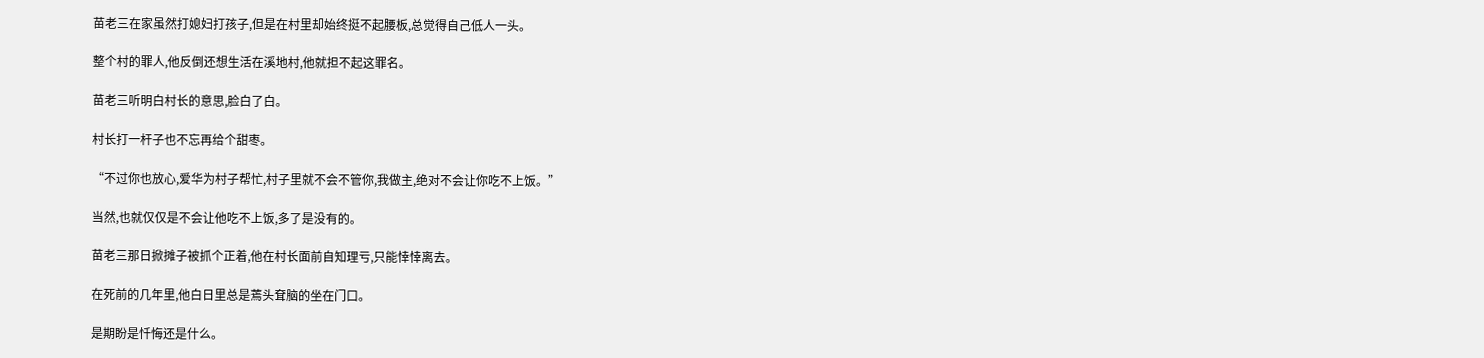苗老三在家虽然打媳妇打孩子,但是在村里却始终挺不起腰板,总觉得自己低人一头。

整个村的罪人,他反倒还想生活在溪地村,他就担不起这罪名。

苗老三听明白村长的意思,脸白了白。

村长打一杆子也不忘再给个甜枣。

“不过你也放心,爱华为村子帮忙,村子里就不会不管你,我做主,绝对不会让你吃不上饭。”

当然,也就仅仅是不会让他吃不上饭,多了是没有的。

苗老三那日掀摊子被抓个正着,他在村长面前自知理亏,只能悻悻离去。

在死前的几年里,他白日里总是蔫头耷脑的坐在门口。

是期盼是忏悔还是什么。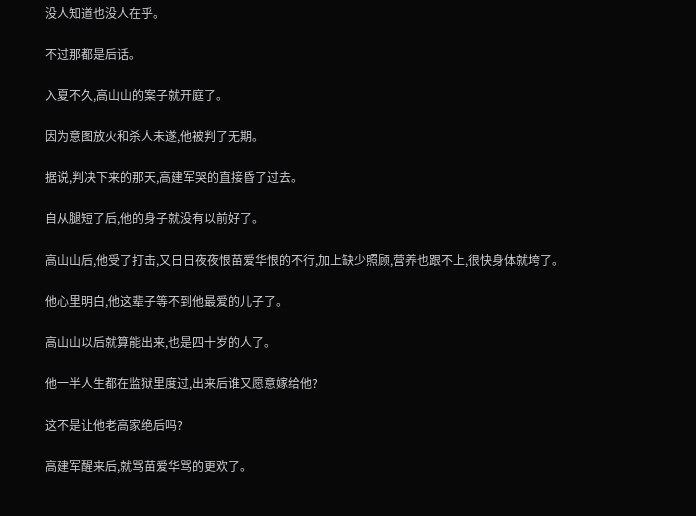没人知道也没人在乎。

不过那都是后话。

入夏不久,高山山的案子就开庭了。

因为意图放火和杀人未遂,他被判了无期。

据说,判决下来的那天,高建军哭的直接昏了过去。

自从腿短了后,他的身子就没有以前好了。

高山山后,他受了打击,又日日夜夜恨苗爱华恨的不行,加上缺少照顾,营养也跟不上,很快身体就垮了。

他心里明白,他这辈子等不到他最爱的儿子了。

高山山以后就算能出来,也是四十岁的人了。

他一半人生都在监狱里度过,出来后谁又愿意嫁给他?

这不是让他老高家绝后吗?

高建军醒来后,就骂苗爱华骂的更欢了。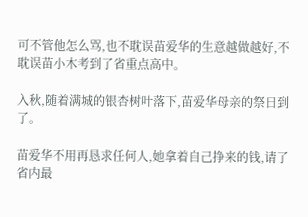可不管他怎么骂,也不耽误苗爱华的生意越做越好,不耽误苗小木考到了省重点高中。

入秋,随着满城的银杏树叶落下,苗爱华母亲的祭日到了。

苗爱华不用再恳求任何人,她拿着自己挣来的钱,请了省内最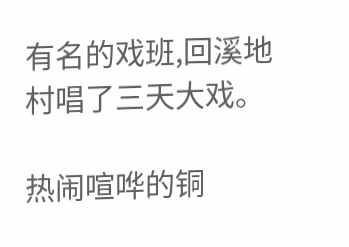有名的戏班,回溪地村唱了三天大戏。

热闹喧哗的铜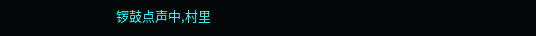锣鼓点声中,村里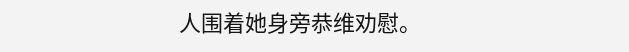人围着她身旁恭维劝慰。